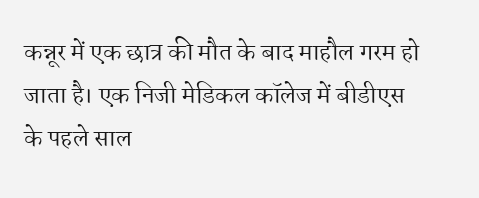कन्नूर में एक छात्र की मौत के बाद माहौल गरम हो जाता है। एक निजी मेडिकल कॉलेज में बीडीएस के पहले साल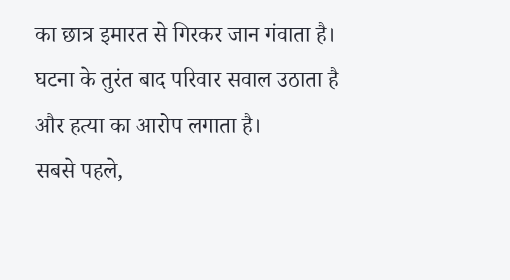का छात्र इमारत से गिरकर जान गंवाता है। घटना के तुरंत बाद परिवार सवाल उठाता है और हत्या का आरोप लगाता है।
सबसे पहले,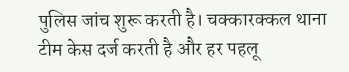पुलिस जांच शुरू करती है। चक्कारक्कल थाना टीम केस दर्ज करती है और हर पहलू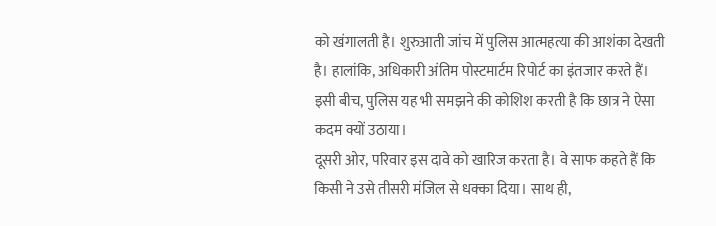को खंगालती है। शुरुआती जांच में पुलिस आत्महत्या की आशंका देखती है। हालांकि, अधिकारी अंतिम पोस्टमार्टम रिपोर्ट का इंतजार करते हैं। इसी बीच, पुलिस यह भी समझने की कोशिश करती है कि छात्र ने ऐसा कदम क्यों उठाया।
दूसरी ओर, परिवार इस दावे को खारिज करता है। वे साफ कहते हैं कि किसी ने उसे तीसरी मंजिल से धक्का दिया। साथ ही,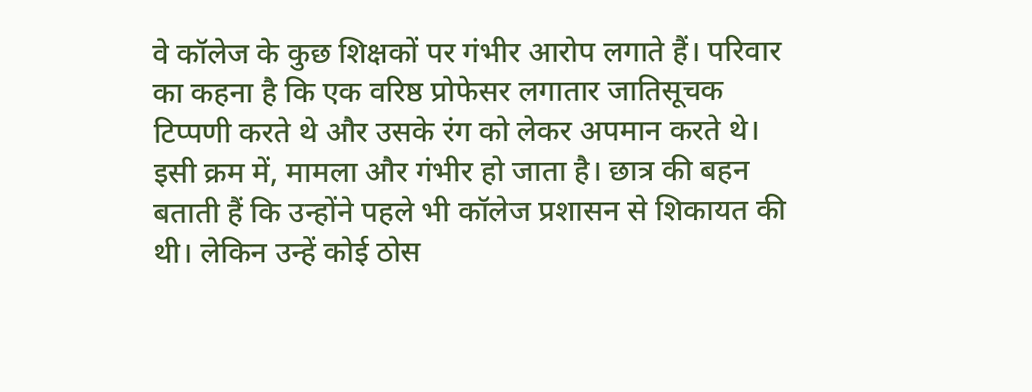वे कॉलेज के कुछ शिक्षकों पर गंभीर आरोप लगाते हैं। परिवार का कहना है कि एक वरिष्ठ प्रोफेसर लगातार जातिसूचक टिप्पणी करते थे और उसके रंग को लेकर अपमान करते थे।
इसी क्रम में, मामला और गंभीर हो जाता है। छात्र की बहन बताती हैं कि उन्होंने पहले भी कॉलेज प्रशासन से शिकायत की थी। लेकिन उन्हें कोई ठोस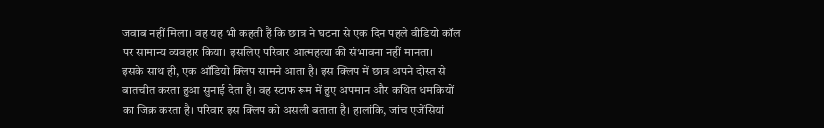जवाब नहीं मिला। वह यह भी कहती हैं कि छात्र ने घटना से एक दिन पहले वीडियो कॉल पर सामान्य व्यवहार किया। इसलिए परिवार आत्महत्या की संभावना नहीं मानता।
इसके साथ ही, एक ऑडियो क्लिप सामने आता है। इस क्लिप में छात्र अपने दोस्त से बातचीत करता हुआ सुनाई देता है। वह स्टाफ रूम में हुए अपमान और कथित धमकियों का जिक्र करता है। परिवार इस क्लिप को असली बताता है। हालांकि, जांच एजेंसियां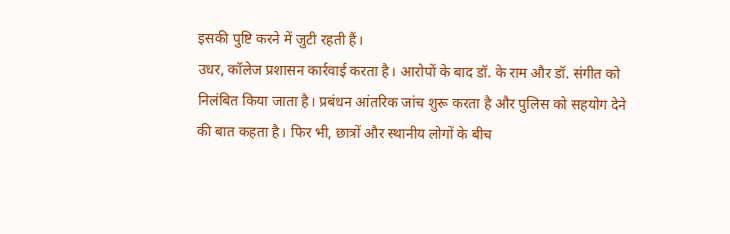इसकी पुष्टि करने में जुटी रहती हैं।
उधर, कॉलेज प्रशासन कार्रवाई करता है। आरोपों के बाद डॉ. के राम और डॉ. संगीत को निलंबित किया जाता है। प्रबंधन आंतरिक जांच शुरू करता है और पुलिस को सहयोग देने की बात कहता है। फिर भी, छात्रों और स्थानीय लोगों के बीच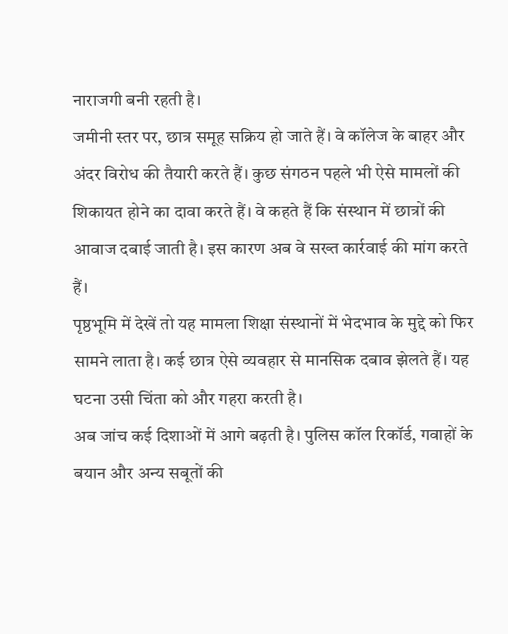नाराजगी बनी रहती है।
जमीनी स्तर पर, छात्र समूह सक्रिय हो जाते हैं। वे कॉलेज के बाहर और अंदर विरोध की तैयारी करते हैं। कुछ संगठन पहले भी ऐसे मामलों की शिकायत होने का दावा करते हैं। वे कहते हैं कि संस्थान में छात्रों की आवाज दबाई जाती है। इस कारण अब वे सख्त कार्रवाई की मांग करते हैं।
पृष्ठभूमि में देखें तो यह मामला शिक्षा संस्थानों में भेदभाव के मुद्दे को फिर सामने लाता है। कई छात्र ऐसे व्यवहार से मानसिक दबाव झेलते हैं। यह घटना उसी चिंता को और गहरा करती है।
अब जांच कई दिशाओं में आगे बढ़ती है। पुलिस कॉल रिकॉर्ड, गवाहों के बयान और अन्य सबूतों की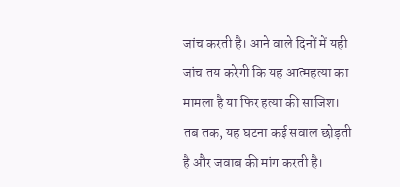जांच करती है। आने वाले दिनों में यही जांच तय करेगी कि यह आत्महत्या का मामला है या फिर हत्या की साजिश। तब तक, यह घटना कई सवाल छोड़ती है और जवाब की मांग करती है।